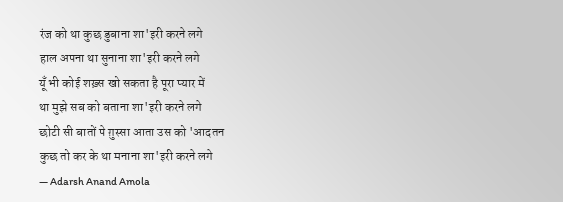रंज को था कुछ डुबाना शा'इरी करने लगे
हाल अपना था सुनाना शा'इरी करने लगे
यूँ भी कोई शख़्स खो सकता है पूरा प्यार में
था मुझे सब को बताना शा'इरी करने लगे
छोटी सी बातों पे ग़ुस्सा आता उस को 'आदतन
कुछ तो कर के था मनाना शा'इरी करने लगे
— Adarsh Anand Amola